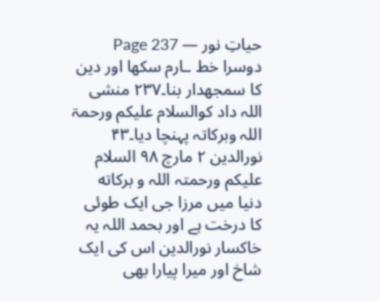حیاتِ نور — Page 237
دوسرا خط ـارم سکھا اور دین کا سمجھدار بنا۔۲۳۷ منشی اللہ داد کوالسلام علیکم ورحمۃ اللہ وبرکاتہ پہنچا دیا۔۴۳ نورالدین ۲ مارچ ۹۸ السلام علیکم ورحمتہ اللہ و برکاته دنیا میں مرزا جی ایک طوئی کا درخت ہے اور بحمد اللہ یہ خاکسار نورالدین اس کی ایک شاخ اور میرا پیارا بھی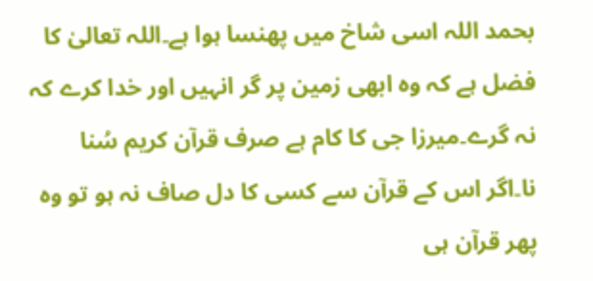بحمد اللہ اسی شاخ میں پھنسا ہوا ہے۔اللہ تعالیٰ کا فضل ہے کہ وہ ابھی زمین پر گر انہیں اور خدا کرے کہ نہ گرے۔میرزا جی کا کام ہے صرف قرآن کریم سُنا نا۔اگر اس کے قرآن سے کسی کا دل صاف نہ ہو تو وہ پھر قرآن ہی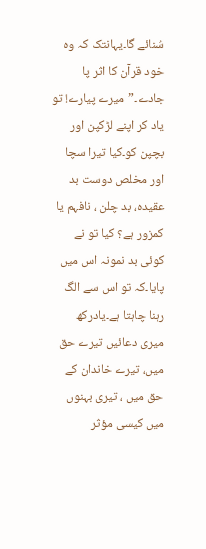سُنائے گا۔یہانتک کہ وہ خود قرآن کا اثر پا جادے۔”میرے پیارے! تو یاد کر اپنے لڑکپن اور بچپن کو۔کیا تیرا سچا اور مخلص دوست بد عقیدہ، بد چلن ، نافہم یا کمزور ہے؟ کیا تو نے کوئی بد نمونہ اس میں پایا۔کہ تو اس سے الگ رہنا چاہتا ہے۔یادرکھ میری دعائیں تیرے حق میں، تیرے خاندان کے حق میں ، تیری بہنوں میں کیسی مؤثر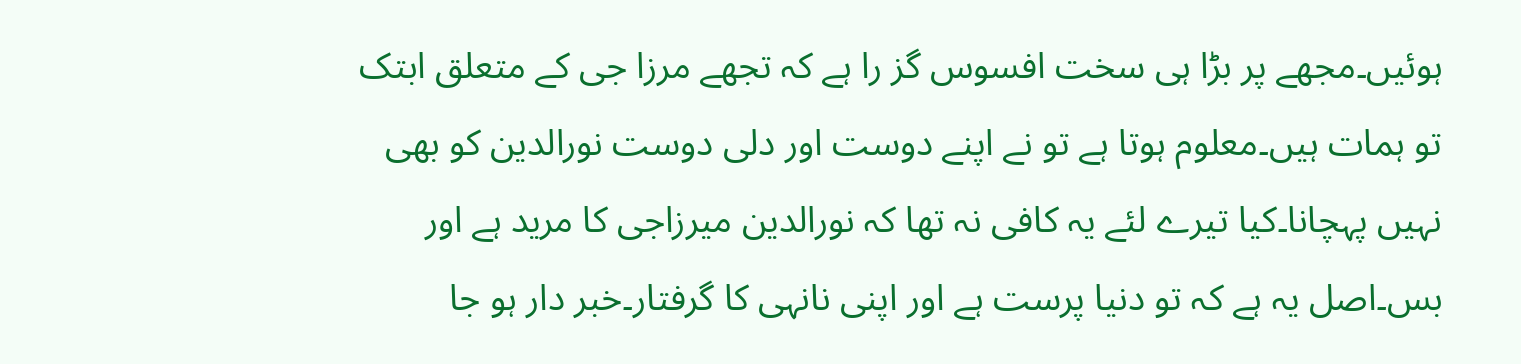ہوئیں۔مجھے پر بڑا ہی سخت افسوس گز را ہے کہ تجھے مرزا جی کے متعلق ابتک تو ہمات ہیں۔معلوم ہوتا ہے تو نے اپنے دوست اور دلی دوست نورالدین کو بھی نہیں پہچانا۔کیا تیرے لئے یہ کافی نہ تھا کہ نورالدین میرزاجی کا مرید ہے اور بس۔اصل یہ ہے کہ تو دنیا پرست ہے اور اپنی نانہی کا گرفتار۔خبر دار ہو جا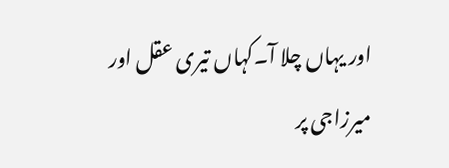اور یہاں چلا آ۔کہاں تیری عقل اور میرزاجی پر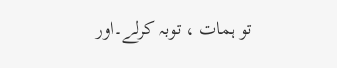تو ہمات ، توبہ کرلے۔اور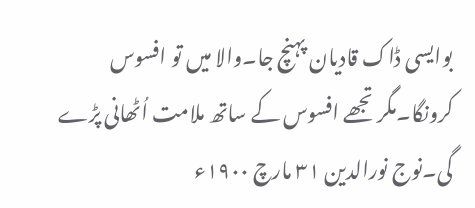بوایسی ڈاک قادیان پہنچ جا۔والا میں تو افسوس کرونگا۔مگر تجھے افسوس کے ساتھ ملامت اُٹھانی پڑے گی۔نوج نورالدین ۳۱ مارچ ۱۹۰۰ء